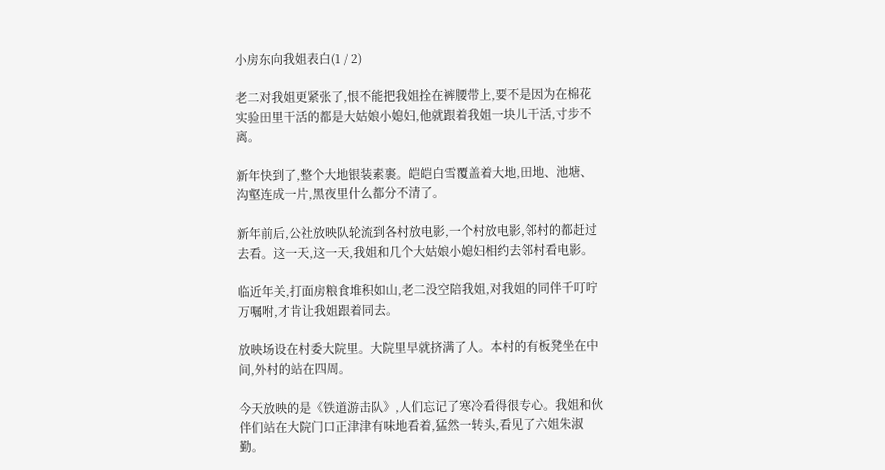小房东向我姐表白(1 / 2)

老二对我姐更紧张了,恨不能把我姐拴在裤腰带上,要不是因为在棉花实验田里干活的都是大姑娘小媳妇,他就跟着我姐一块儿干活,寸步不离。

新年快到了,整个大地银装素裹。皑皑白雪覆盖着大地,田地、池塘、沟壑连成一片,黑夜里什么都分不清了。

新年前后,公社放映队轮流到各村放电影,一个村放电影,邻村的都赶过去看。这一天,这一天,我姐和几个大姑娘小媳妇相约去邻村看电影。

临近年关,打面房粮食堆积如山,老二没空陪我姐,对我姐的同伴千叮咛万嘱咐,才肯让我姐跟着同去。

放映场设在村委大院里。大院里早就挤满了人。本村的有板凳坐在中间,外村的站在四周。

今天放映的是《铁道游击队》,人们忘记了寒冷看得很专心。我姐和伙伴们站在大院门口正津津有味地看着,猛然一转头,看见了六姐朱淑勤。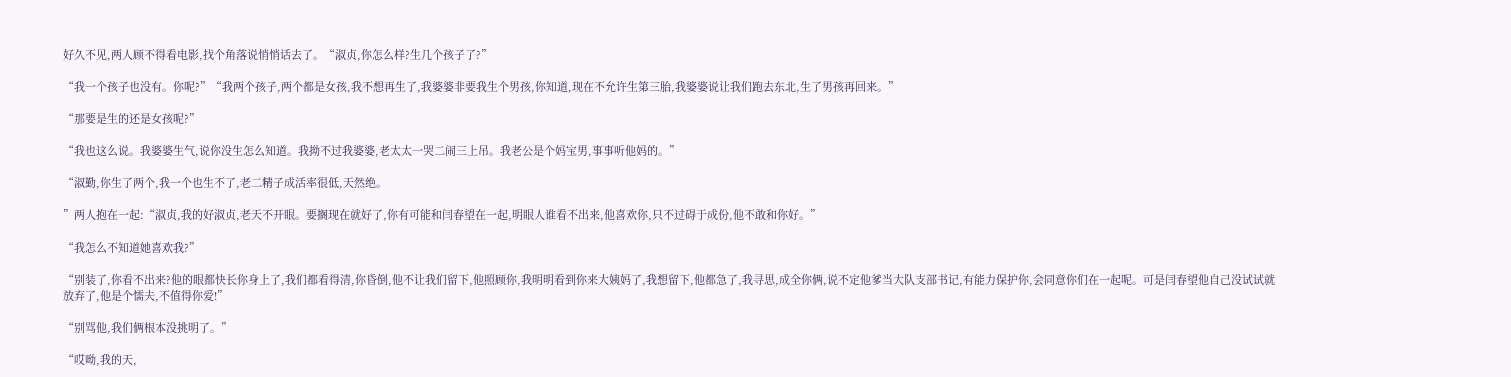好久不见,两人顾不得看电影,找个角落说悄悄话去了。“淑贞,你怎么样?生几个孩子了?”

“我一个孩子也没有。你呢?”“我两个孩子,两个都是女孩,我不想再生了,我婆婆非要我生个男孩,你知道,现在不允许生第三胎,我婆婆说让我们跑去东北,生了男孩再回来。”

“那要是生的还是女孩呢?”

“我也这么说。我婆婆生气,说你没生怎么知道。我拗不过我婆婆,老太太一哭二闹三上吊。我老公是个妈宝男,事事听他妈的。”

“淑勤,你生了两个,我一个也生不了,老二精子成活率很低,天然绝。

”两人抱在一起:“淑贞,我的好淑贞,老天不开眼。要搁现在就好了,你有可能和闫春望在一起,明眼人谁看不出来,他喜欢你,只不过碍于成份,他不敢和你好。”

“我怎么不知道她喜欢我?”

“别装了,你看不出来?他的眼都快长你身上了,我们都看得清,你昏倒,他不让我们留下,他照顾你,我明明看到你来大姨妈了,我想留下,他都急了,我寻思,成全你俩,说不定他爹当大队支部书记,有能力保护你,会同意你们在一起呢。可是闫春望他自己没试试就放弃了,他是个懦夫,不值得你爱!”

“别骂他,我们俩根本没挑明了。”

“哎呦,我的天,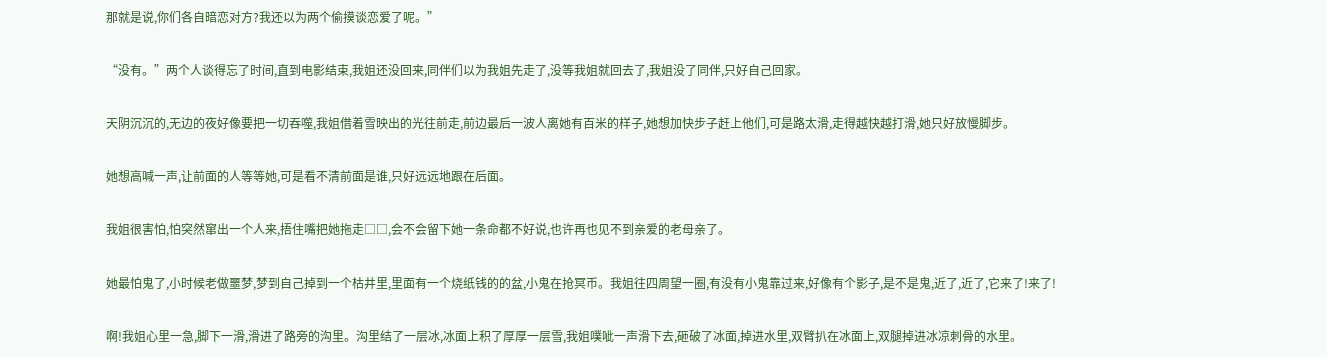那就是说,你们各自暗恋对方?我还以为两个偷摸谈恋爱了呢。”

“没有。”两个人谈得忘了时间,直到电影结束,我姐还没回来,同伴们以为我姐先走了,没等我姐就回去了,我姐没了同伴,只好自己回家。

天阴沉沉的,无边的夜好像要把一切吞噬,我姐借着雪映出的光往前走,前边最后一波人离她有百米的样子,她想加快步子赶上他们,可是路太滑,走得越快越打滑,她只好放慢脚步。

她想高喊一声,让前面的人等等她,可是看不清前面是谁,只好远远地跟在后面。

我姐很害怕,怕突然窜出一个人来,捂住嘴把她拖走□□,会不会留下她一条命都不好说,也许再也见不到亲爱的老母亲了。

她最怕鬼了,小时候老做噩梦,梦到自己掉到一个枯井里,里面有一个烧纸钱的的盆,小鬼在抢冥币。我姐往四周望一圈,有没有小鬼靠过来,好像有个影子,是不是鬼,近了,近了,它来了!来了!

啊!我姐心里一急,脚下一滑,滑进了路旁的沟里。沟里结了一层冰,冰面上积了厚厚一层雪,我姐噗呲一声滑下去,砸破了冰面,掉进水里,双臂扒在冰面上,双腿掉进冰凉刺骨的水里。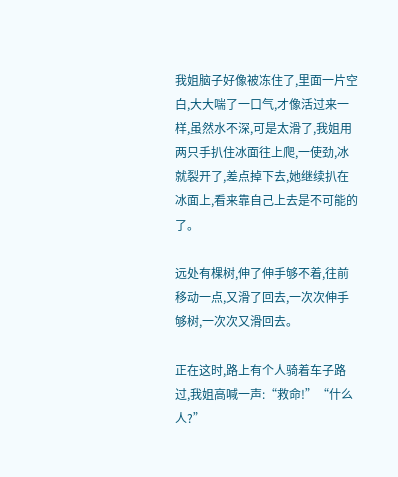我姐脑子好像被冻住了,里面一片空白,大大喘了一口气,才像活过来一样,虽然水不深,可是太滑了,我姐用两只手扒住冰面往上爬,一使劲,冰就裂开了,差点掉下去,她继续扒在冰面上,看来靠自己上去是不可能的了。

远处有棵树,伸了伸手够不着,往前移动一点,又滑了回去,一次次伸手够树,一次次又滑回去。

正在这时,路上有个人骑着车子路过,我姐高喊一声:“救命!”“什么人?”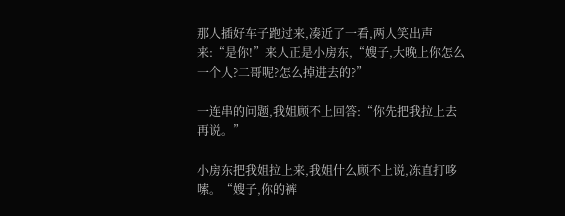那人插好车子跑过来,凑近了一看,两人笑出声来:“是你!”来人正是小房东,“嫂子,大晚上你怎么一个人?二哥呢?怎么掉进去的?”

一连串的问题,我姐顾不上回答:“你先把我拉上去再说。”

小房东把我姐拉上来,我姐什么顾不上说,冻直打哆嗦。“嫂子,你的裤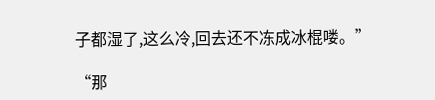子都湿了,这么冷,回去还不冻成冰棍喽。”

“那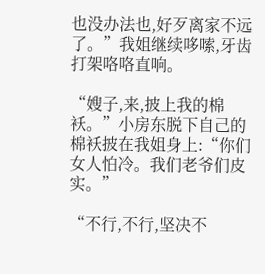也没办法也,好歹离家不远了。”我姐继续哆嗦,牙齿打架咯咯直响。

“嫂子,来,披上我的棉袄。”小房东脱下自己的棉袄披在我姐身上:“你们女人怕冷。我们老爷们皮实。”

“不行,不行,坚决不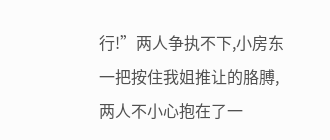行!”两人争执不下,小房东一把按住我姐推让的胳膊,两人不小心抱在了一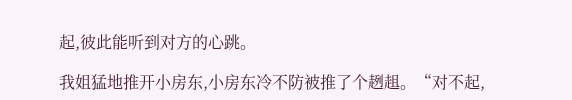起,彼此能听到对方的心跳。

我姐猛地推开小房东,小房东冷不防被推了个趔趄。“对不起,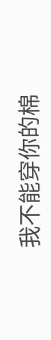我不能穿你的棉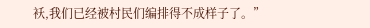袄,我们已经被村民们编排得不成样子了。”